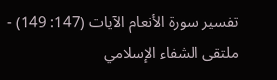تفسير سورة الأنعام الآيات (147: 149) - ملتقى الشفاء الإسلامي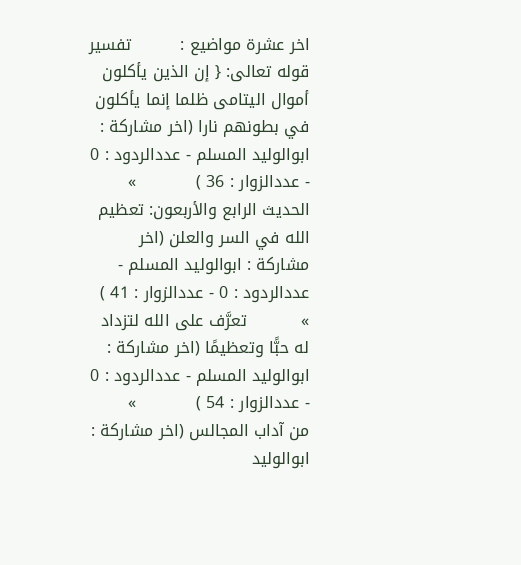اخر عشرة مواضيع :         تفسير قوله تعالى: { إن الذين يأكلون أموال اليتامى ظلما إنما يأكلون في بطونهم نارا (اخر مشاركة : ابوالوليد المسلم - عددالردود : 0 - عددالزوار : 36 )           »          الحديث الرابع والأربعون: تعظيم الله في السر والعلن (اخر مشاركة : ابوالوليد المسلم - عددالردود : 0 - عددالزوار : 41 )           »          تعرَّف على الله لتزداد له حبًّا وتعظيمًا (اخر مشاركة : ابوالوليد المسلم - عددالردود : 0 - عددالزوار : 54 )           »          من آداب المجالس (اخر مشاركة : ابوالوليد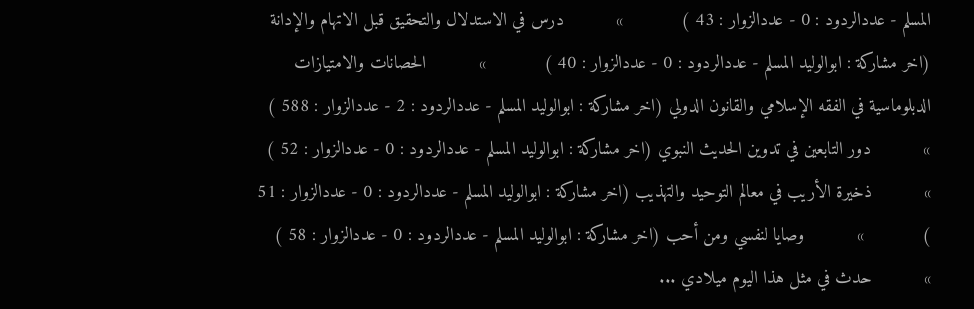المسلم - عددالردود : 0 - عددالزوار : 43 )           »          درس في الاستدلال والتحقيق قبل الاتهام والإدانة (اخر مشاركة : ابوالوليد المسلم - عددالردود : 0 - عددالزوار : 40 )           »          الحصانات والامتيازات الدبلوماسية في الفقه الإسلامي والقانون الدولي (اخر مشاركة : ابوالوليد المسلم - عددالردود : 2 - عددالزوار : 588 )           »          دور التابعين في تدوين الحديث النبوي (اخر مشاركة : ابوالوليد المسلم - عددالردود : 0 - عددالزوار : 52 )           »          ذخيرة الأريب في معالم التوحيد والتهذيب (اخر مشاركة : ابوالوليد المسلم - عددالردود : 0 - عددالزوار : 51 )           »          وصايا لنفسي ومن أحب (اخر مشاركة : ابوالوليد المسلم - عددالردود : 0 - عددالزوار : 58 )           »          حدث في مثل هذا اليوم ميلادي ...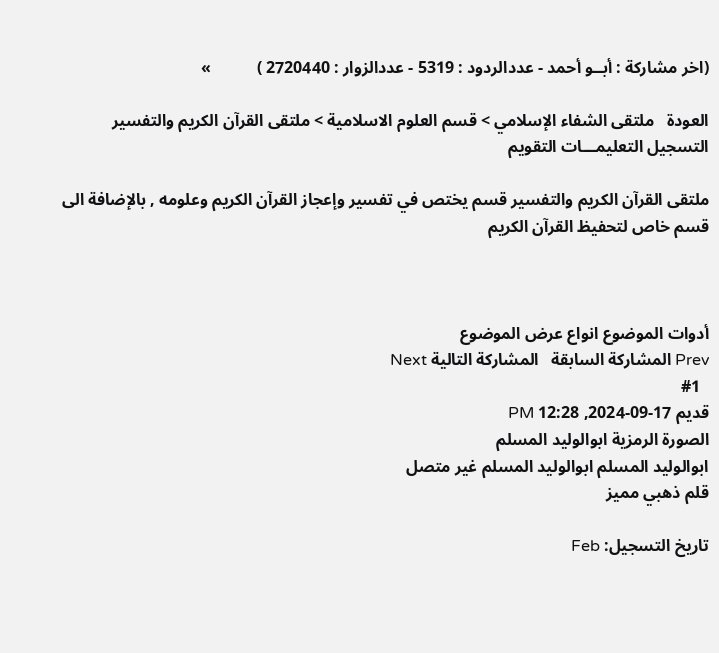(اخر مشاركة : أبــو أحمد - عددالردود : 5319 - عددالزوار : 2720440 )           »

العودة   ملتقى الشفاء الإسلامي > قسم العلوم الاسلامية > ملتقى القرآن الكريم والتفسير
التسجيل التعليمـــات التقويم

ملتقى القرآن الكريم والتفسير قسم يختص في تفسير وإعجاز القرآن الكريم وعلومه , بالإضافة الى قسم خاص لتحفيظ القرآن الكريم



أدوات الموضوع انواع عرض الموضوع
Prev المشاركة السابقة   المشاركة التالية Next
  #1
قديم 17-09-2024, 12:28 PM
الصورة الرمزية ابوالوليد المسلم
ابوالوليد المسلم ابوالوليد المسلم غير متصل
قلم ذهبي مميز

تاريخ التسجيل: Feb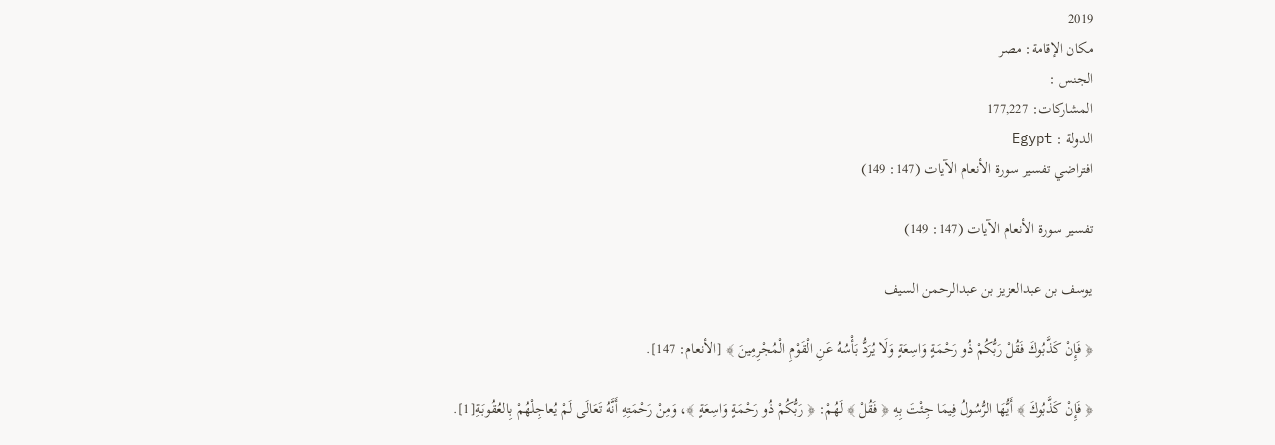2019
مكان الإقامة: مصر
الجنس :
المشاركات: 177,227
الدولة : Egypt
افتراضي تفسير سورة الأنعام الآيات (147: 149)

تفسير سورة الأنعام الآيات (147: 149)

يوسف بن عبدالعزيز بن عبدالرحمن السيف

﴿ فَإِنْ كَذَّبُوكَ فَقُلْ رَبُّكُمْ ذُو رَحْمَةٍ وَاسِعَةٍ وَلَا يُرَدُّ بَأْسُهُ عَنِ الْقَوْمِ الْمُجْرِمِينَ ﴾ [الأنعام: 147].

﴿ فَإِنْ كَذَّبُوكَ ﴾ أَيُّهَا الرُّسُولُ فِيمَا جِئْتَ بِهِ ﴿ فَقُلْ ﴾ لَهُمْ: ﴿ رَبُّكُمْ ذُو رَحْمَةٍ وَاسِعَةٍ ﴾، وَمِنْ رَحْمَتِهِ أَنَّهُ تَعَالَى لَمْ يُعاجِلْهُمْ بِالعُقُوبَةِ[1].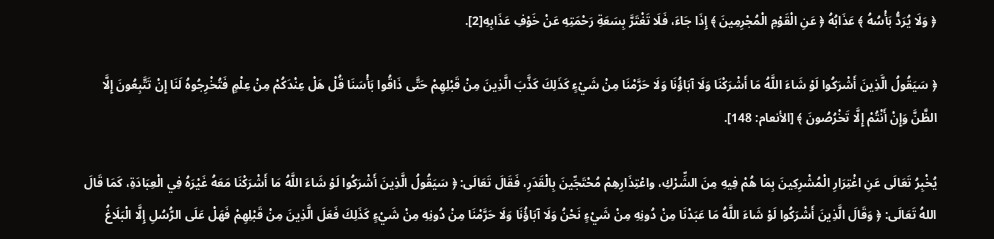﴿ وَلَا يُرَدُّ بَأْسُهُ ﴾ عَذَابُهُ ﴿ عَنِ الْقَوْمِ الْمُجْرِمِينَ ﴾ إِذَا جَاءَ، فَلَا تَغْتَرَّ بِسَعَةِ رَحْمَتِهِ عَنْ خَوْفِ عَذَابِهِ[2].

﴿ سَيَقُولُ الَّذِينَ أَشْرَكُوا لَوْ شَاءَ اللَّهُ مَا أَشْرَكْنَا وَلَا آبَاؤُنَا وَلَا حَرَّمْنَا مِنْ شَيْءٍ كَذَلِكَ كَذَّبَ الَّذِينَ مِنْ قَبْلِهِمْ حَتَّى ذَاقُوا بَأْسَنَا قُلْ هَلْ عِنْدَكُمْ مِنْ عِلْمٍ فَتُخْرِجُوهُ لَنَا إِنْ تَتَّبِعُونَ إِلَّا الظَّنَّ وَإِنْ أَنْتُمْ إِلَّا تَخْرُصُونَ ﴾ [الأنعام: 148].

يُخْبِرُ تَعَالَى عَنِ اغْتِرَارِ الْمُشْرِكِينَ بِمَا هُمْ فِيهِ مِنَ الشِّرْكِ، واعْتِذَارِهِمْ مُحْتَجِّينَ بِالْقَدَرِ، فَقَالَ تَعَالَى: ﴿ سَيَقُولُ الَّذِينَ أَشْرَكُوا لَوْ شَاءَ اللَّهُ مَا أَشْرَكْنَا مَعَهُ غَيْرَهُ فِي الْعِبَادَةِ، كَمَا قَالَ اللهُ تَعَالَى: ﴿ وَقَالَ الَّذِينَ أَشْرَكُوا لَوْ شَاءَ اللَّهُ مَا عَبَدْنَا مِنْ دُونِهِ مِنْ شَيْءٍ نَحْنُ وَلَا آبَاؤُنَا وَلَا حَرَّمْنَا مِنْ دُونِهِ مِنْ شَيْءٍ كَذَلِكَ فَعَلَ الَّذِينَ مِنْ قَبْلِهِمْ فَهَلْ عَلَى الرُّسُلِ إِلَّا الْبَلَاغُ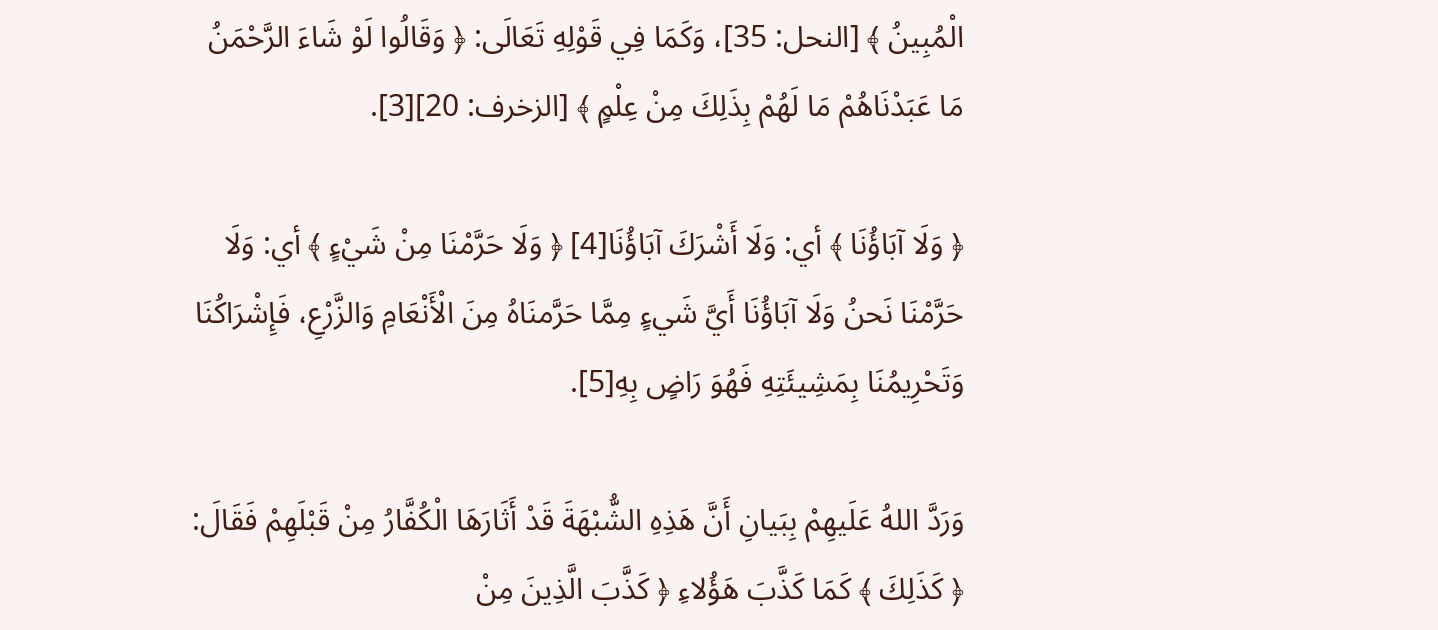الْمُبِينُ ﴾ [النحل: 35]، وَكَمَا فِي قَوْلِهِ تَعَالَى: ﴿ وَقَالُوا لَوْ شَاءَ الرَّحْمَنُ مَا عَبَدْنَاهُمْ مَا لَهُمْ بِذَلِكَ مِنْ عِلْمٍ ﴾ [الزخرف: 20][3].

﴿ وَلَا آبَاؤُنَا ﴾ أي: وَلَا أَشْرَكَ آبَاؤُنَا[4] ﴿ وَلَا حَرَّمْنَا مِنْ شَيْءٍ ﴾ أي: وَلَا حَرَّمْنَا نَحنُ وَلَا آبَاؤُنَا أَيَّ شَيءٍ مِمَّا حَرَّمنَاهُ مِنَ الْأَنْعَامِ وَالزَّرْعِ، فَإِشْرَاكُنَا وَتَحْرِيمُنَا بِمَشِيئَتِهِ فَهُوَ رَاضٍ بِهِ[5].

وَرَدَّ اللهُ عَلَيهِمْ بِبَيانِ أَنَّ هَذِهِ الشُّبْهَةَ قَدْ أَثَارَهَا الْكُفَّارُ مِنْ قَبْلَهِمْ فَقَالَ: ﴿ كَذَلِكَ ﴾ كَمَا كَذَّبَ هَؤُلاءِ ﴿ كَذَّبَ الَّذِينَ مِنْ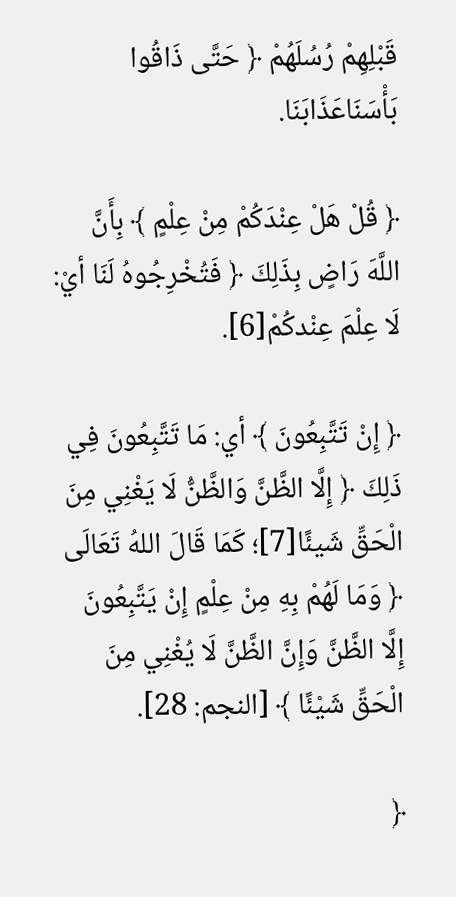قَبْلِهِمْ رُسُلَهُمْ ﴿ حَتَّى ذَاقُوا بَأْسَنَاعَذَابَنَا.

﴿ قُلْ هَلْ عِنْدَكُمْ مِنْ عِلْمٍ ﴾ بِأَنَّ اللَّهَ رَاضٍ بِذَلِكَ ﴿ فَتُخْرِجُوهُ لَنَا أيْ: لَا عِلْمَ عِنْدكُمْ[6].

﴿ إِنْ تَتَّبِعُونَ ﴾ أي: مَا تَتَّبِعُونَ فِي ذَلِكَ ﴿ إِلَّا الظَّنَّ وَالظَّنُّ لَا يَغْنِي مِنَ الْحَقِّ شَيئًا[7]؛ كَمَا قَالَ اللهُ تَعَالَى ﴿ وَمَا لَهُمْ بِهِ مِنْ عِلْمٍ إِنْ يَتَّبِعُونَ إِلَّا الظَّنَّ وَإِنَّ الظَّنَّ لَا يُغْنِي مِنَ الْحَقِّ شَيْئًا ﴾ [النجم: 28].

﴿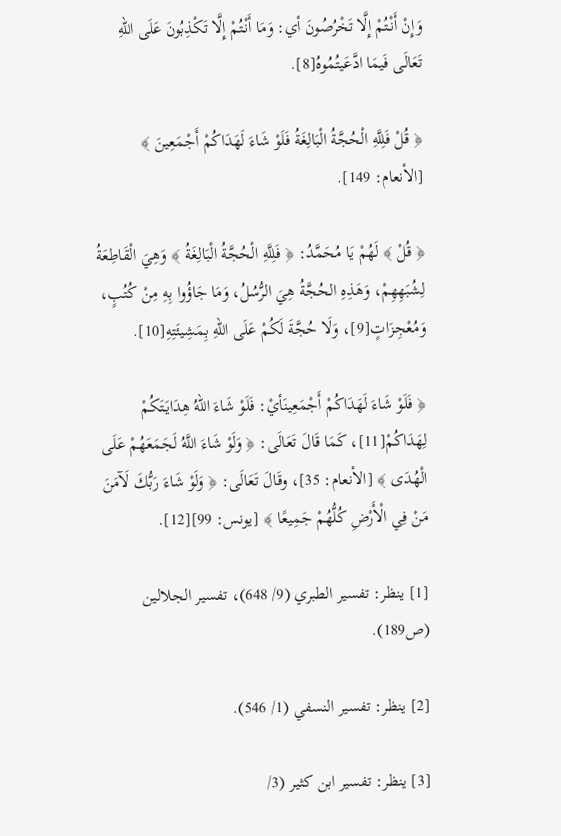وَإِنْ أَنْتُمْ إِلَّا تَخْرُصُونَ أي: وَمَا أَنْتُمْ إِلَّا تَكْذِبُونَ عَلَى اللهِ تَعَالَى فَيمَا ادَّعَيتُمُوهُ[8].

﴿ قُلْ فَلِلَّهِ الْحُجَّةُ الْبَالِغَةُ فَلَوْ شَاءَ لَهَدَاكُمْ أَجْمَعِينَ ﴾ [الأنعام: 149].

﴿ قُلْ ﴾ لَهُمْ يَا مُحَمَّدُ: ﴿ فَلِلَّهِ الْحُجَّةُ الْبَالِغَةُ ﴾ وَهِيَ الْقَاطِعَةُ لِشُبَهِهِمْ، وَهَذِهِ الحُجَّةُ هِيَ الرُّسُلُ، وَمَا جَاؤُوا بِهِ مِنْ كُتُبٍ، وَمُعْجِزَاتٍ[9]، وَلَا حُجَّةَ لَكُمْ عَلَى اللهِ بِمَشِيئَتِهِ[10].

﴿ فَلَوْ شَاءَ لَهَدَاكُمْ أَجْمَعِينَأيْ: فَلَوْ شَاءَ اللهُ هِدَايَتَكُمْ لِهَدَاكُمْ[11]، كَمَا قَالَ تَعَالَى: ﴿ وَلَوْ شَاءَ اللَّهُ لَجَمَعَهُمْ عَلَى الْهُدَى ﴾ [الأنعام: 35]، وقَالَ تَعَالَى: ﴿ وَلَوْ شَاءَ رَبُّكَ لَآمَنَ مَنْ فِي الْأَرْضِ كُلُّهُمْ جَمِيعًا ﴾ [يونس: 99][12].

[1] ينظر: تفسير الطبري (9/ 648)، تفسير الجلالين (ص189).

[2] ينظر: تفسير النسفي (1/ 546).

[3] ينظر: تفسير ابن كثير (3/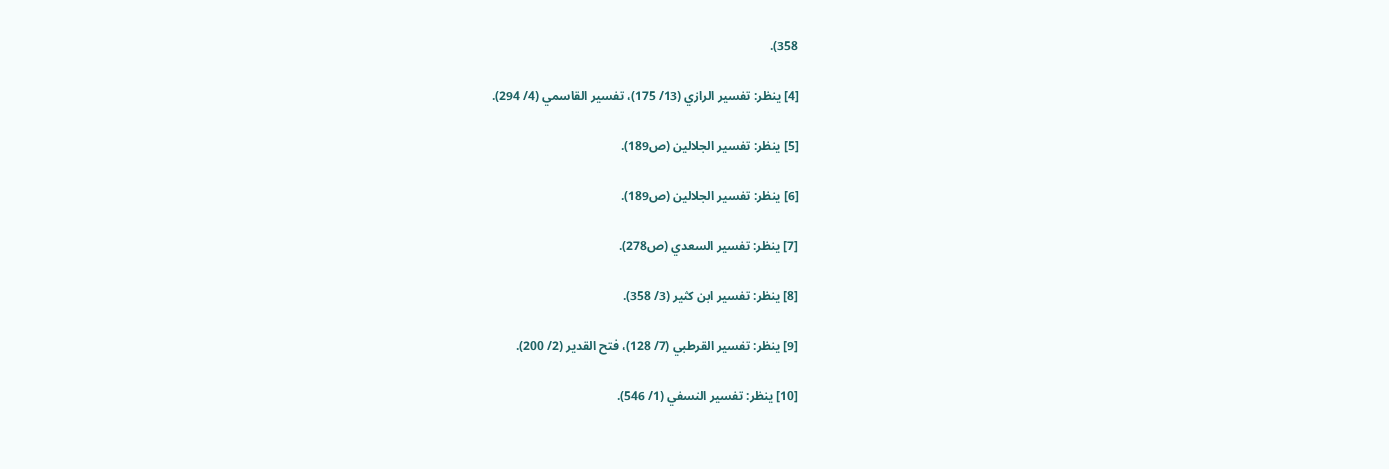358).

[4] ينظر: تفسير الرازي (13/ 175)، تفسير القاسمي (4/ 294).

[5] ينظر: تفسير الجلالين (ص189).

[6] ينظر: تفسير الجلالين (ص189).

[7] ينظر: تفسير السعدي (ص278).

[8] ينظر: تفسير ابن كثير (3/ 358).

[9] ينظر: تفسير القرطبي (7/ 128)، فتح القدير (2/ 200).

[10] ينظر: تفسير النسفي (1/ 546).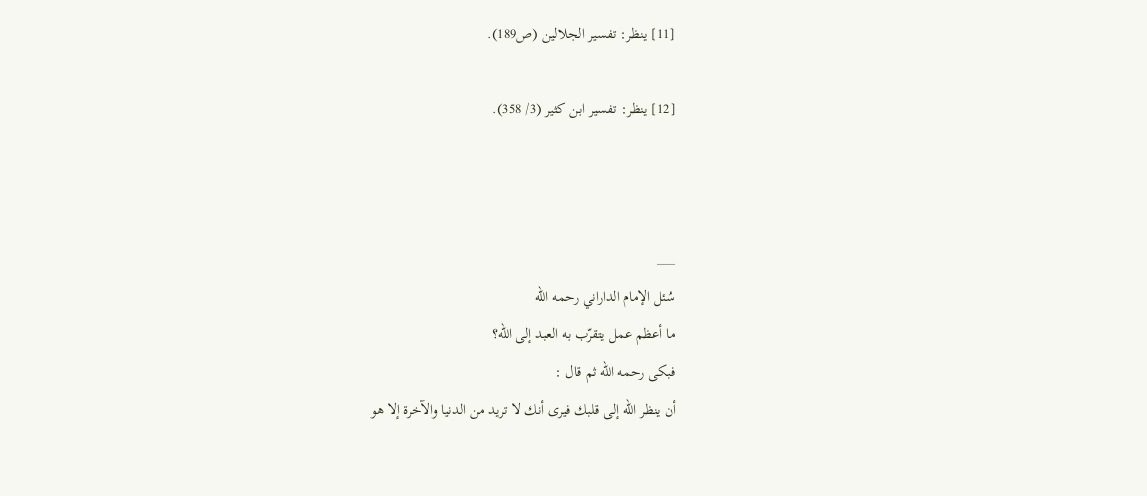[11] ينظر: تفسير الجلالين (ص189).

[12] ينظر: تفسير ابن كثير (3/ 358).



___
سُئل الإمام الداراني رحمه الله
ما أعظم عمل يتقرّب به العبد إلى الله؟
فبكى رحمه الله ثم قال :
أن ينظر الله إلى قلبك فيرى أنك لا تريد من الدنيا والآخرة إلا هو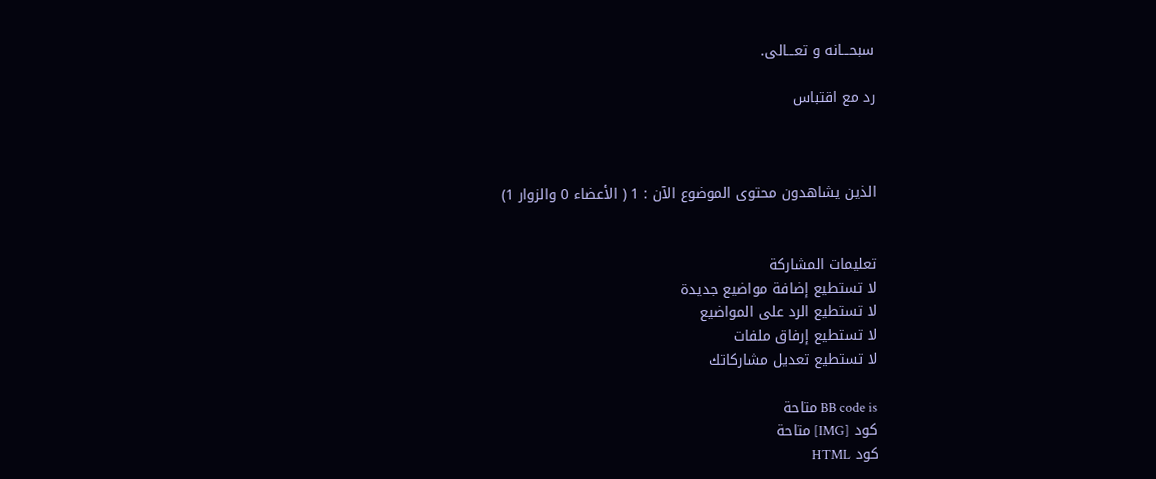سبحـــانه و تعـــالى.

رد مع اقتباس



الذين يشاهدون محتوى الموضوع الآن : 1 ( الأعضاء 0 والزوار 1)


تعليمات المشاركة
لا تستطيع إضافة مواضيع جديدة
لا تستطيع الرد على المواضيع
لا تستطيع إرفاق ملفات
لا تستطيع تعديل مشاركاتك

BB code is متاحة
كود [IMG] متاحة
كود HTML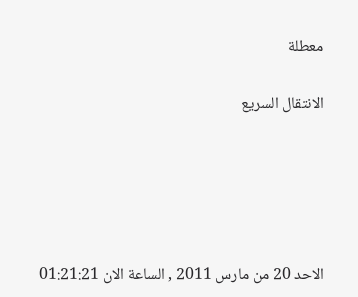معطلة

الانتقال السريع





الاحد 20 من مارس 2011 , الساعة الان 01:21:21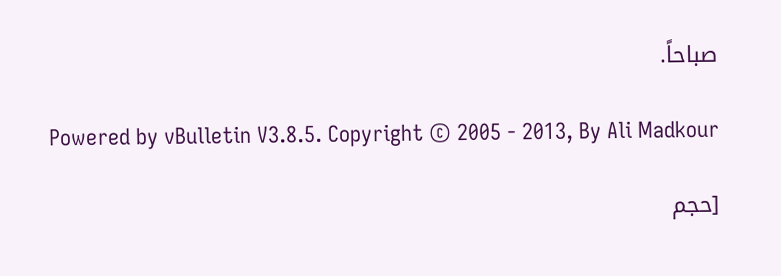صباحاً.

Powered by vBulletin V3.8.5. Copyright © 2005 - 2013, By Ali Madkour

[حجم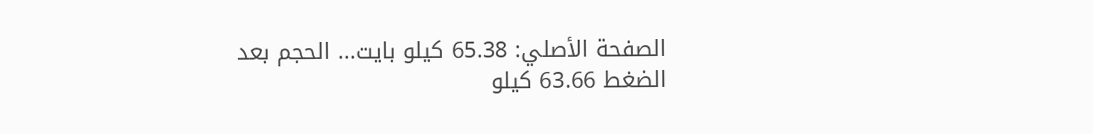الصفحة الأصلي: 65.38 كيلو بايت... الحجم بعد الضغط 63.66 كيلو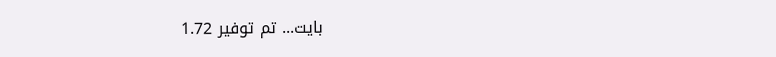بايت... تم توفير 1.72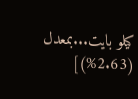كيلو بايت...بمعدل (2.63%)]